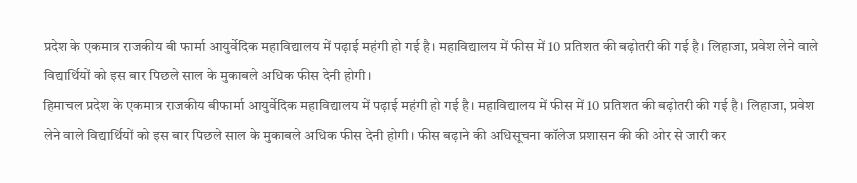प्रदेश के एकमात्र राजकीय बी फार्मा आयुर्वेदिक महाविद्यालय में पढ़ाई महंगी हो गई है। महाविद्यालय में फीस में 10 प्रतिशत की बढ़ोतरी की गई है। लिहाजा, प्रवेश लेने वाले विद्यार्थियों को इस बार पिछले साल के मुकाबले अधिक फीस देनी होगी।
हिमाचल प्रदेश के एकमात्र राजकीय बीफार्मा आयुर्वेदिक महाविद्यालय में पढ़ाई महंगी हो गई है। महाविद्यालय में फीस में 10 प्रतिशत की बढ़ोतरी की गई है। लिहाजा, प्रवेश लेने वाले विद्यार्थियों को इस बार पिछले साल के मुकाबले अधिक फीस देनी होगी। फीस बढ़ाने की अधिसूचना कॉलेज प्रशासन की की ओर से जारी कर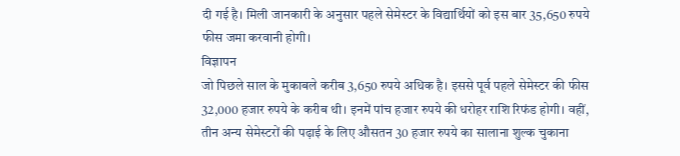दी गई है। मिली जानकारी के अनुसार पहले सेमेस्टर के विद्यार्थियों को इस बार 35,650 रुपये फीस जमा करवानी होगी।
विज्ञापन
जो पिछले साल के मुकाबले करीब 3,650 रुपये अधिक है। इससे पूर्व पहले सेमेस्टर की फीस 32,000 हजार रुपये के करीब थी। इनमें पांच हजार रुपये की धरोहर राशि रिफंड होगी। वहीं, तीन अन्य सेमेस्टरों की पढ़ाई के लिए औसतन 30 हजार रुपये का सालाना शुल्क चुकाना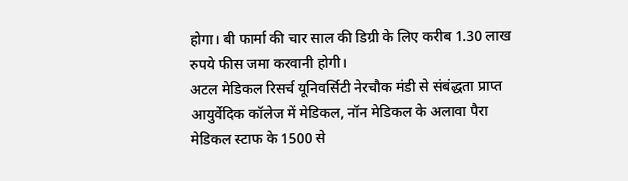होगा। बी फार्मा की चार साल की डिग्री के लिए करीब 1.30 लाख रुपये फीस जमा करवानी होगी।
अटल मेडिकल रिसर्च यूनिवर्सिटी नेरचौक मंडी से संबंद्धता प्राप्त आयुर्वेदिक कॉलेज में मेडिकल, नॉन मेडिकल के अलावा पैरा मेडिकल स्टाफ के 1500 से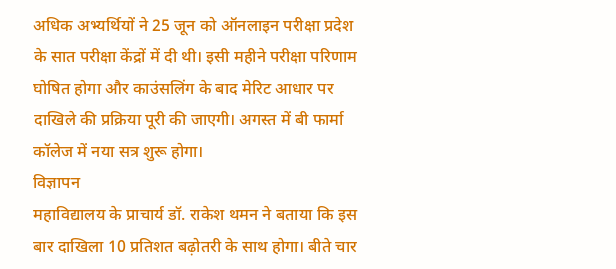अधिक अभ्यर्थियों ने 25 जून को ऑनलाइन परीक्षा प्रदेश के सात परीक्षा केंद्रों में दी थी। इसी महीने परीक्षा परिणाम घोषित होगा और काउंसलिंग के बाद मेरिट आधार पर दाखिले की प्रक्रिया पूरी की जाएगी। अगस्त में बी फार्मा कॉलेज में नया सत्र शुरू होगा।
विज्ञापन
महाविद्यालय के प्राचार्य डॉ. राकेश थमन ने बताया कि इस बार दाखिला 10 प्रतिशत बढ़ोतरी के साथ होगा। बीते चार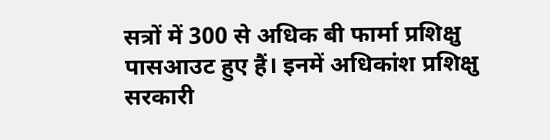सत्रों में 300 से अधिक बी फार्मा प्रशिक्षु पासआउट हुए हैं। इनमें अधिकांश प्रशिक्षु सरकारी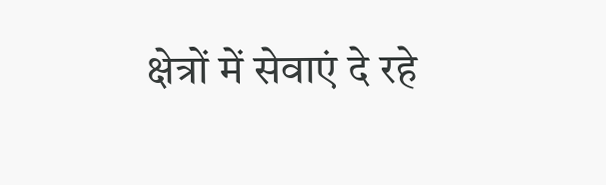क्षेत्रों में सेवाएं दे रहे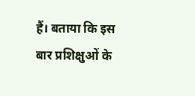हैं। बताया कि इस बार प्रशिक्षुओं के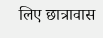लिए छात्रावास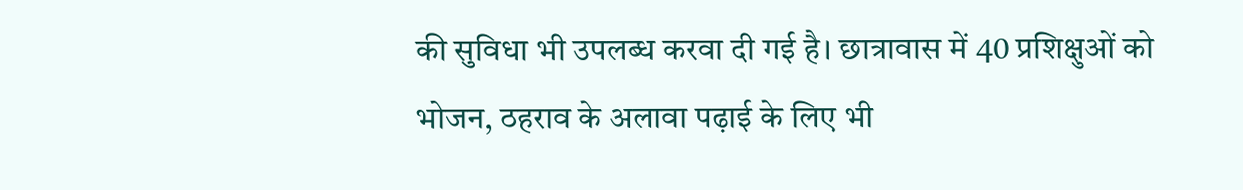की सुविधा भी उपलब्ध करवा दी गई है। छात्रावास में 40 प्रशिक्षुओं को भोजन, ठहराव के अलावा पढ़ाई के लिए भी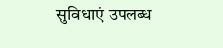सुविधाएं उपलब्ध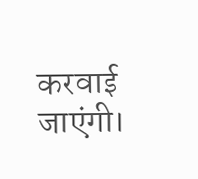करवाई जाएंगी।